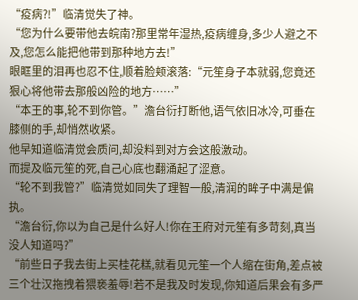“疫病?!”临清觉失了神。
“您为什么要带他去皖南?那里常年湿热,疫病缠身,多少人避之不及,您怎么能把他带到那种地方去!”
眼眶里的泪再也忍不住,顺着脸颊滚落:“元笙身子本就弱,您竟还狠心将他带去那般凶险的地方……”
“本王的事,轮不到你管。”澹台衍打断他,语气依旧冰冷,可垂在膝侧的手,却悄然收紧。
他早知道临清觉会质问,却没料到对方会这般激动。
而提及临元笙的死,自己心底也翻涌起了涩意。
“轮不到我管?”临清觉如同失了理智一般,清润的眸子中满是偏执。
“澹台衍,你以为自己是什么好人!你在王府对元笙有多苛刻,真当没人知道吗?”
“前些日子我去街上买桂花糕,就看见元笙一个人缩在街角,差点被三个壮汉拖拽着猥亵羞辱!若不是我及时发现,你知道后果会有多严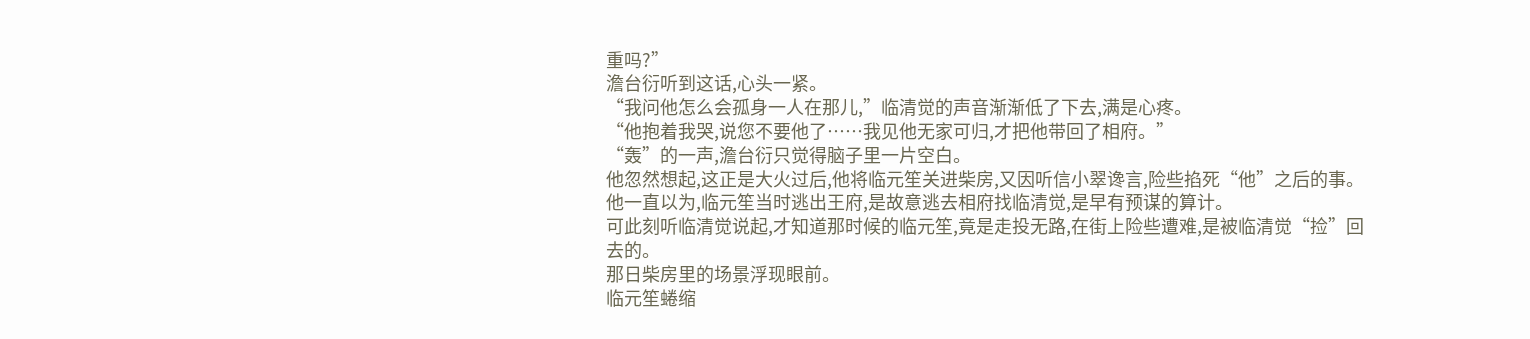重吗?”
澹台衍听到这话,心头一紧。
“我问他怎么会孤身一人在那儿,”临清觉的声音渐渐低了下去,满是心疼。
“他抱着我哭,说您不要他了……我见他无家可归,才把他带回了相府。”
“轰”的一声,澹台衍只觉得脑子里一片空白。
他忽然想起,这正是大火过后,他将临元笙关进柴房,又因听信小翠谗言,险些掐死“他”之后的事。
他一直以为,临元笙当时逃出王府,是故意逃去相府找临清觉,是早有预谋的算计。
可此刻听临清觉说起,才知道那时候的临元笙,竟是走投无路,在街上险些遭难,是被临清觉“捡”回去的。
那日柴房里的场景浮现眼前。
临元笙蜷缩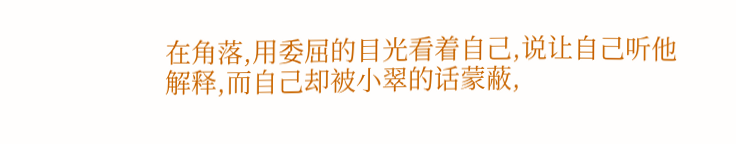在角落,用委屈的目光看着自己,说让自己听他解释,而自己却被小翠的话蒙蔽,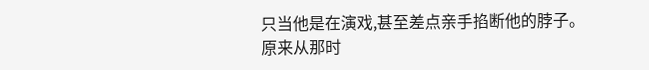只当他是在演戏,甚至差点亲手掐断他的脖子。
原来从那时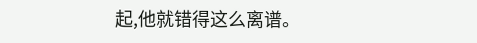起,他就错得这么离谱。